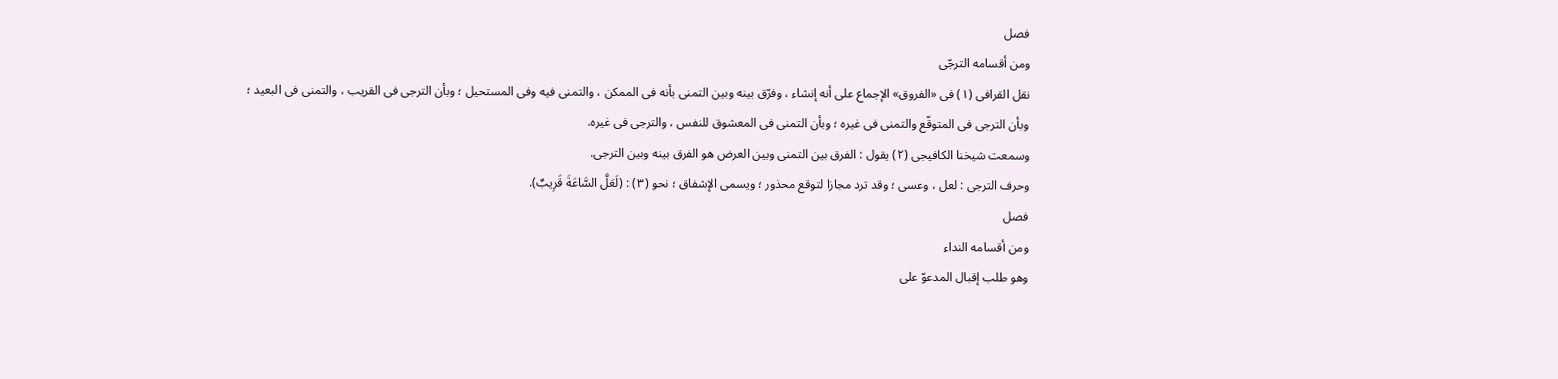فصل
ومن أقسامه الترجّى
نقل القرافى (١) فى «الفروق» الإجماع على أنه إنشاء ، وفرّق بينه وبين التمنى بأنه فى الممكن ، والتمنى فيه وفى المستحيل ؛ وبأن الترجى فى القريب ، والتمنى فى البعيد ؛ وبأن الترجى فى المتوقّع والتمنى فى غيره ؛ وبأن التمنى فى المعشوق للنفس ، والترجى فى غيره.
وسمعت شيخنا الكافيجى (٢) يقول : الفرق بين التمنى وبين العرض هو الفرق بينه وبين الترجى.
وحرف الترجى : لعل ، وعسى ؛ وقد ترد مجازا لتوقع محذور ؛ ويسمى الإشفاق ؛ نحو (٣) : (لَعَلَّ السَّاعَةَ قَرِيبٌ).
فصل
ومن أقسامه النداء
وهو طلب إقبال المدعوّ على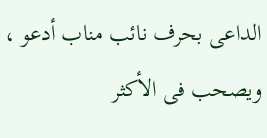الداعى بحرف نائب مناب أدعو ، ويصحب فى الأكثر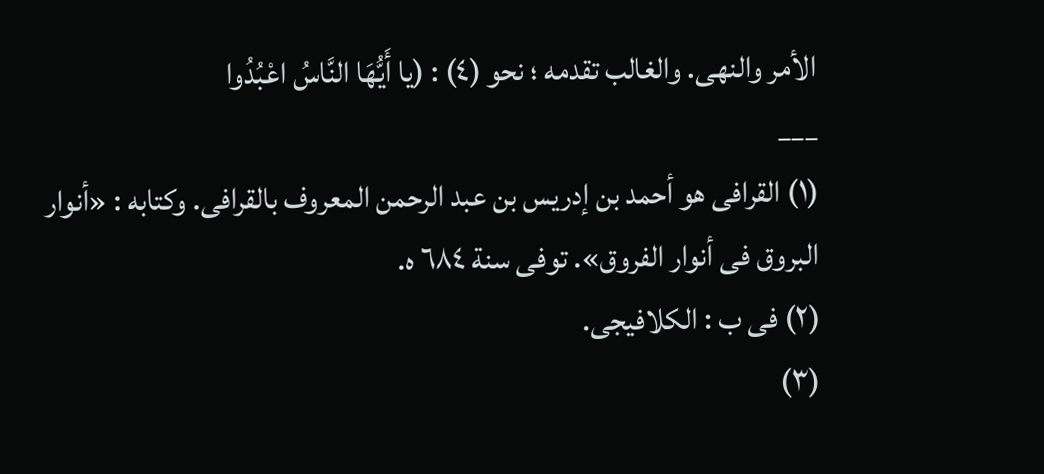الأمر والنهى. والغالب تقدمه ؛ نحو (٤) : (يا أَيُّهَا النَّاسُ اعْبُدُوا
___
(١) القرافى هو أحمد بن إدريس بن عبد الرحمن المعروف بالقرافى. وكتابه : «أنوار البروق فى أنوار الفروق». توفى سنة ٦٨٤ ه.
(٢) فى ب : الكلافيجى.
(٣)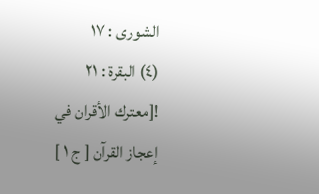الشورى : ١٧
(٤) البقرة : ٢١
![معترك الأقران في إعجاز القرآن [ ج ١ ]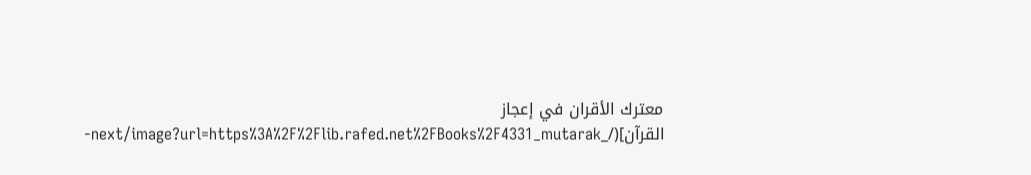معترك الأقران في إعجاز القرآن](/_next/image?url=https%3A%2F%2Flib.rafed.net%2FBooks%2F4331_mutarak-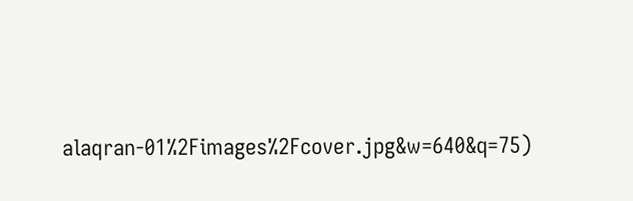alaqran-01%2Fimages%2Fcover.jpg&w=640&q=75)